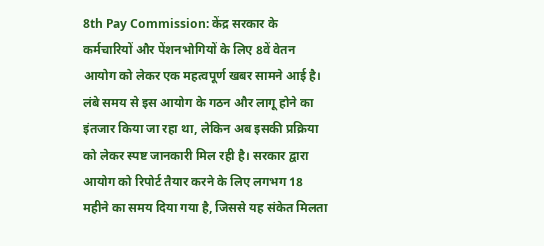8th Pay Commission: केंद्र सरकार के कर्मचारियों और पेंशनभोगियों के लिए 8वें वेतन आयोग को लेकर एक महत्वपूर्ण खबर सामने आई है। लंबे समय से इस आयोग के गठन और लागू होने का इंतजार किया जा रहा था, लेकिन अब इसकी प्रक्रिया को लेकर स्पष्ट जानकारी मिल रही है। सरकार द्वारा आयोग को रिपोर्ट तैयार करने के लिए लगभग 18 महीने का समय दिया गया है, जिससे यह संकेत मिलता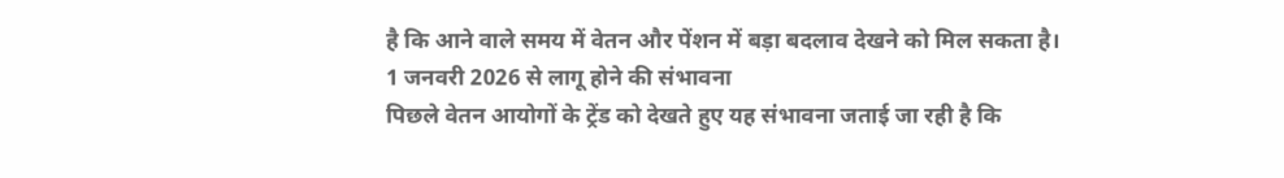है कि आने वाले समय में वेतन और पेंशन में बड़ा बदलाव देखने को मिल सकता है।
1 जनवरी 2026 से लागू होने की संभावना
पिछले वेतन आयोगों के ट्रेंड को देखते हुए यह संभावना जताई जा रही है कि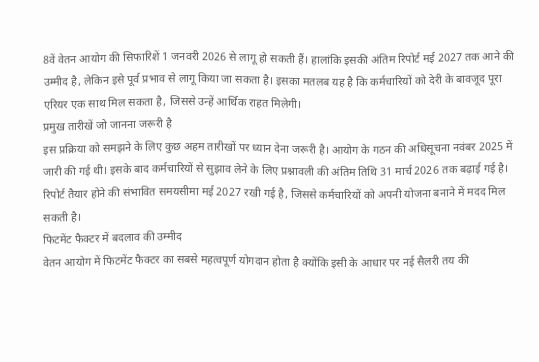8वें वेतन आयोग की सिफारिशें 1 जनवरी 2026 से लागू हो सकती हैं। हालांकि इसकी अंतिम रिपोर्ट मई 2027 तक आने की उम्मीद है, लेकिन इसे पूर्व प्रभाव से लागू किया जा सकता है। इसका मतलब यह है कि कर्मचारियों को देरी के बावजूद पूरा एरियर एक साथ मिल सकता है, जिससे उन्हें आर्थिक राहत मिलेगी।
प्रमुख तारीखें जो जानना जरूरी है
इस प्रक्रिया को समझने के लिए कुछ अहम तारीखों पर ध्यान देना जरूरी है। आयोग के गठन की अधिसूचना नवंबर 2025 में जारी की गई थी। इसके बाद कर्मचारियों से सुझाव लेने के लिए प्रश्नावली की अंतिम तिथि 31 मार्च 2026 तक बढ़ाई गई है। रिपोर्ट तैयार होने की संभावित समयसीमा मई 2027 रखी गई है, जिससे कर्मचारियों को अपनी योजना बनाने में मदद मिल सकती है।
फिटमेंट फैक्टर में बदलाव की उम्मीद
वेतन आयोग में फिटमेंट फैक्टर का सबसे महत्वपूर्ण योगदान होता है क्योंकि इसी के आधार पर नई सैलरी तय की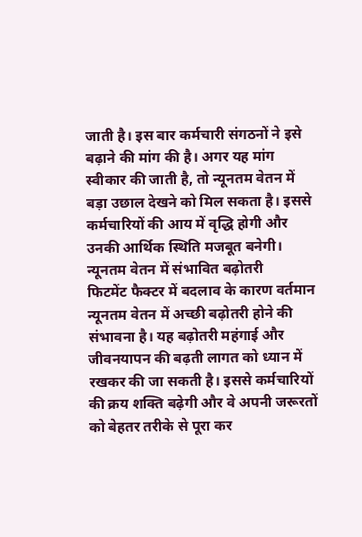जाती है। इस बार कर्मचारी संगठनों ने इसे बढ़ाने की मांग की है। अगर यह मांग स्वीकार की जाती है, तो न्यूनतम वेतन में बड़ा उछाल देखने को मिल सकता है। इससे कर्मचारियों की आय में वृद्धि होगी और उनकी आर्थिक स्थिति मजबूत बनेगी।
न्यूनतम वेतन में संभावित बढ़ोतरी
फिटमेंट फैक्टर में बदलाव के कारण वर्तमान न्यूनतम वेतन में अच्छी बढ़ोतरी होने की संभावना है। यह बढ़ोतरी महंगाई और जीवनयापन की बढ़ती लागत को ध्यान में रखकर की जा सकती है। इससे कर्मचारियों की क्रय शक्ति बढ़ेगी और वे अपनी जरूरतों को बेहतर तरीके से पूरा कर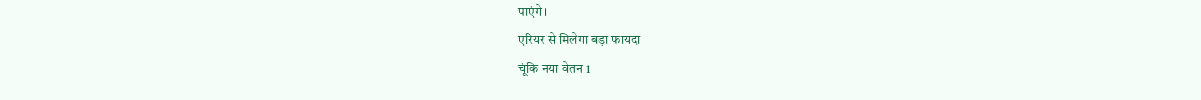पाएंगे।
एरियर से मिलेगा बड़ा फायदा
चूंकि नया वेतन 1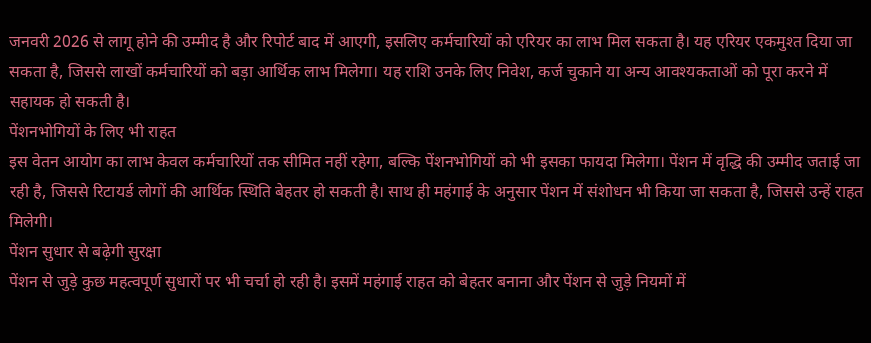जनवरी 2026 से लागू होने की उम्मीद है और रिपोर्ट बाद में आएगी, इसलिए कर्मचारियों को एरियर का लाभ मिल सकता है। यह एरियर एकमुश्त दिया जा सकता है, जिससे लाखों कर्मचारियों को बड़ा आर्थिक लाभ मिलेगा। यह राशि उनके लिए निवेश, कर्ज चुकाने या अन्य आवश्यकताओं को पूरा करने में सहायक हो सकती है।
पेंशनभोगियों के लिए भी राहत
इस वेतन आयोग का लाभ केवल कर्मचारियों तक सीमित नहीं रहेगा, बल्कि पेंशनभोगियों को भी इसका फायदा मिलेगा। पेंशन में वृद्धि की उम्मीद जताई जा रही है, जिससे रिटायर्ड लोगों की आर्थिक स्थिति बेहतर हो सकती है। साथ ही महंगाई के अनुसार पेंशन में संशोधन भी किया जा सकता है, जिससे उन्हें राहत मिलेगी।
पेंशन सुधार से बढ़ेगी सुरक्षा
पेंशन से जुड़े कुछ महत्वपूर्ण सुधारों पर भी चर्चा हो रही है। इसमें महंगाई राहत को बेहतर बनाना और पेंशन से जुड़े नियमों में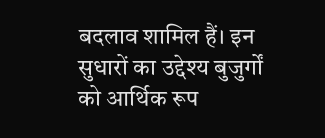बदलाव शामिल हैं। इन सुधारों का उद्देश्य बुजुर्गों को आर्थिक रूप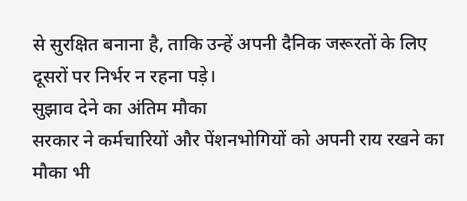से सुरक्षित बनाना है, ताकि उन्हें अपनी दैनिक जरूरतों के लिए दूसरों पर निर्भर न रहना पड़े।
सुझाव देने का अंतिम मौका
सरकार ने कर्मचारियों और पेंशनभोगियों को अपनी राय रखने का मौका भी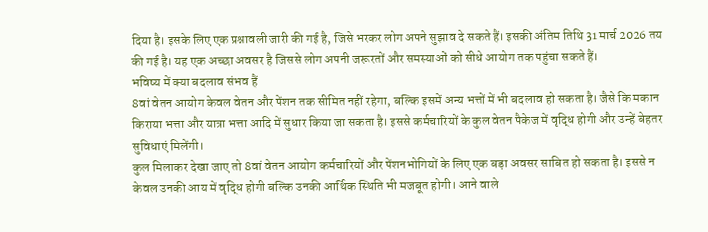दिया है। इसके लिए एक प्रश्नावली जारी की गई है, जिसे भरकर लोग अपने सुझाव दे सकते हैं। इसकी अंतिम तिथि 31 मार्च 2026 तय की गई है। यह एक अच्छा अवसर है जिससे लोग अपनी जरूरतों और समस्याओं को सीधे आयोग तक पहुंचा सकते हैं।
भविष्य में क्या बदलाव संभव हैं
8वां वेतन आयोग केवल वेतन और पेंशन तक सीमित नहीं रहेगा, बल्कि इसमें अन्य भत्तों में भी बदलाव हो सकता है। जैसे कि मकान किराया भत्ता और यात्रा भत्ता आदि में सुधार किया जा सकता है। इससे कर्मचारियों के कुल वेतन पैकेज में वृद्धि होगी और उन्हें बेहतर सुविधाएं मिलेंगी।
कुल मिलाकर देखा जाए तो 8वां वेतन आयोग कर्मचारियों और पेंशनभोगियों के लिए एक बड़ा अवसर साबित हो सकता है। इससे न केवल उनकी आय में वृद्धि होगी बल्कि उनकी आर्थिक स्थिति भी मजबूत होगी। आने वाले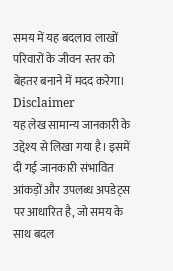समय में यह बदलाव लाखों परिवारों के जीवन स्तर को बेहतर बनाने में मदद करेगा।
Disclaimer
यह लेख सामान्य जानकारी के उद्देश्य से लिखा गया है। इसमें दी गई जानकारी संभावित आंकड़ों और उपलब्ध अपडेट्स पर आधारित है, जो समय के साथ बदल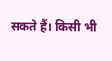सकते हैं। किसी भी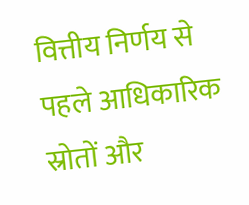वित्तीय निर्णय से पहले आधिकारिक स्रोतों और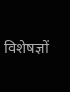विशेषज्ञों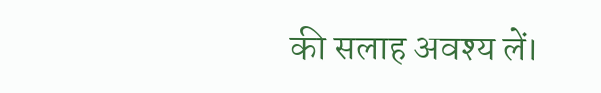की सलाह अवश्य लें।